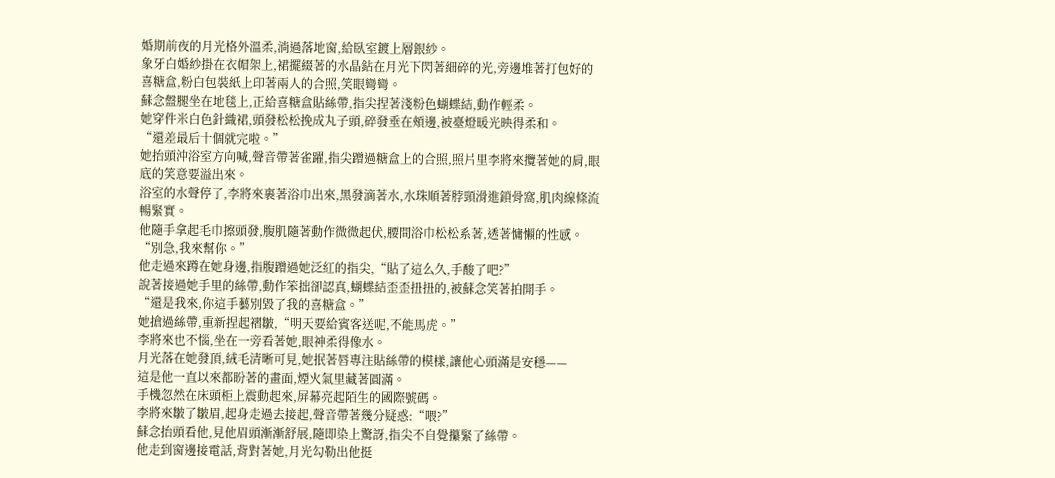婚期前夜的月光格外溫柔,淌過落地窗,給臥室鍍上層銀紗。
象牙白婚紗掛在衣帽架上,裙擺綴著的水晶鉆在月光下閃著細碎的光,旁邊堆著打包好的喜糖盒,粉白包裝紙上印著兩人的合照,笑眼彎彎。
蘇念盤腿坐在地毯上,正給喜糖盒貼絲帶,指尖捏著淺粉色蝴蝶結,動作輕柔。
她穿件米白色針織裙,頭發松松挽成丸子頭,碎發垂在頰邊,被臺燈暖光映得柔和。
“還差最后十個就完啦。”
她抬頭沖浴室方向喊,聲音帶著雀躍,指尖蹭過糖盒上的合照,照片里李將來攬著她的肩,眼底的笑意要溢出來。
浴室的水聲停了,李將來裹著浴巾出來,黑發滴著水,水珠順著脖頸滑進鎖骨窩,肌肉線條流暢緊實。
他隨手拿起毛巾擦頭發,腹肌隨著動作微微起伏,腰間浴巾松松系著,透著慵懶的性感。
“別急,我來幫你。”
他走過來蹲在她身邊,指腹蹭過她泛紅的指尖,“貼了這么久,手酸了吧?”
說著接過她手里的絲帶,動作笨拙卻認真,蝴蝶結歪歪扭扭的,被蘇念笑著拍開手。
“還是我來,你這手藝別毀了我的喜糖盒。”
她搶過絲帶,重新捏起褶皺,“明天要給賓客送呢,不能馬虎。”
李將來也不惱,坐在一旁看著她,眼神柔得像水。
月光落在她發頂,絨毛清晰可見,她抿著唇專注貼絲帶的模樣,讓他心頭滿是安穩——
這是他一直以來都盼著的畫面,煙火氣里藏著圓滿。
手機忽然在床頭柜上震動起來,屏幕亮起陌生的國際號碼。
李將來皺了皺眉,起身走過去接起,聲音帶著幾分疑惑:“喂?”
蘇念抬頭看他,見他眉頭漸漸舒展,隨即染上驚訝,指尖不自覺攥緊了絲帶。
他走到窗邊接電話,背對著她,月光勾勒出他挺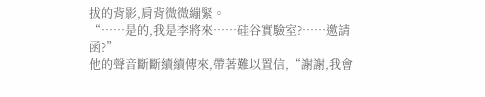拔的背影,肩背微微繃緊。
“……是的,我是李將來……硅谷實驗室?……邀請函?”
他的聲音斷斷續續傳來,帶著難以置信,“謝謝,我會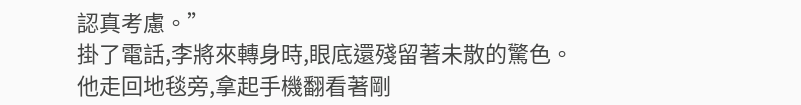認真考慮。”
掛了電話,李將來轉身時,眼底還殘留著未散的驚色。
他走回地毯旁,拿起手機翻看著剛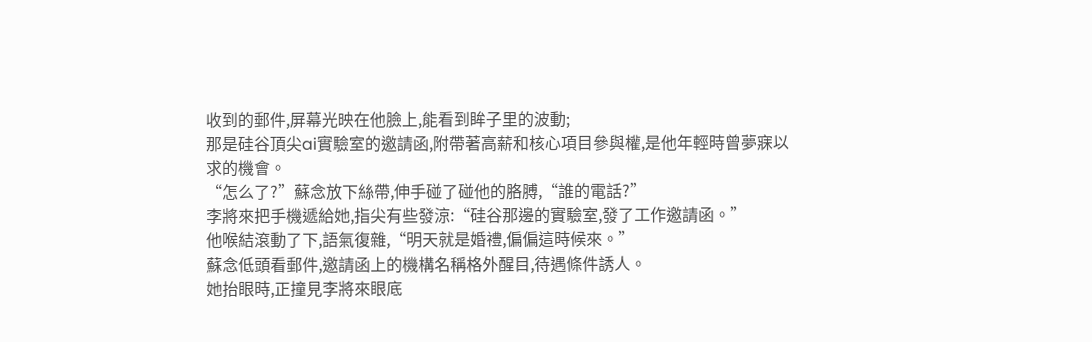收到的郵件,屏幕光映在他臉上,能看到眸子里的波動;
那是硅谷頂尖ai實驗室的邀請函,附帶著高薪和核心項目參與權,是他年輕時曾夢寐以求的機會。
“怎么了?”蘇念放下絲帶,伸手碰了碰他的胳膊,“誰的電話?”
李將來把手機遞給她,指尖有些發涼:“硅谷那邊的實驗室,發了工作邀請函。”
他喉結滾動了下,語氣復雜,“明天就是婚禮,偏偏這時候來。”
蘇念低頭看郵件,邀請函上的機構名稱格外醒目,待遇條件誘人。
她抬眼時,正撞見李將來眼底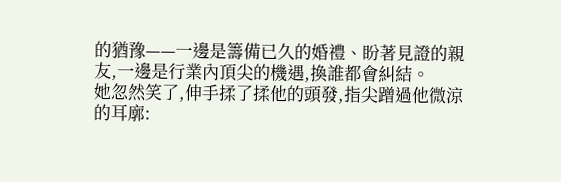的猶豫——一邊是籌備已久的婚禮、盼著見證的親友,一邊是行業內頂尖的機遇,換誰都會糾結。
她忽然笑了,伸手揉了揉他的頭發,指尖蹭過他微涼的耳廓: